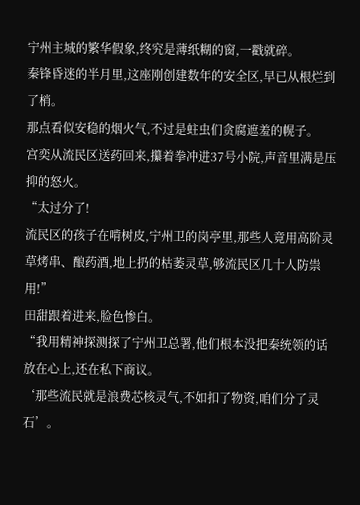宁州主城的繁华假象,终究是薄纸糊的窗,一戳就碎。
秦锋昏迷的半月里,这座刚创建数年的安全区,早已从根烂到了梢。
那点看似安稳的烟火气,不过是蛀虫们贪腐遮羞的幌子。
宫奕从流民区送药回来,攥着拳冲进37号小院,声音里满是压抑的怒火。
“太过分了!
流民区的孩子在啃树皮,宁州卫的岗亭里,那些人竟用高阶灵草烤串、酿药酒,地上扔的枯萎灵草,够流民区几十人防祟用!”
田甜跟着进来,脸色惨白。
“我用精神探测探了宁州卫总署,他们根本没把秦统领的话放在心上,还在私下商议。
‘那些流民就是浪费芯核灵气,不如扣了物资,咱们分了灵石’。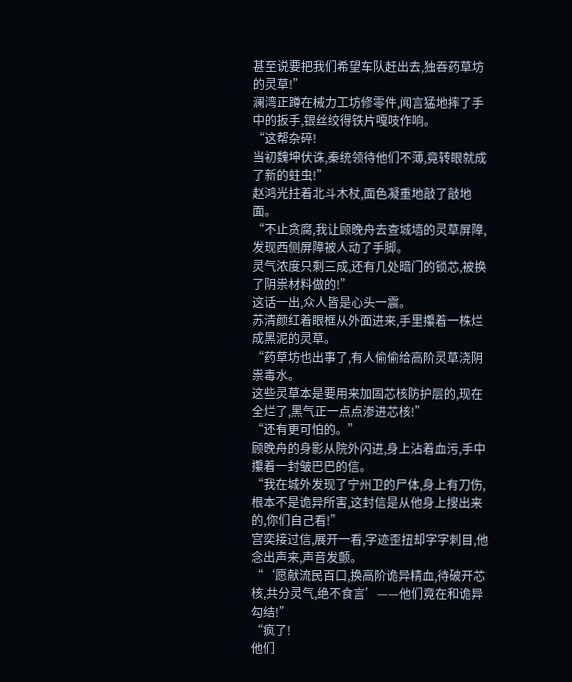甚至说要把我们希望车队赶出去,独吞药草坊的灵草!”
澜湾正蹲在械力工坊修零件,闻言猛地摔了手中的扳手,银丝绞得铁片嘎吱作响。
“这帮杂碎!
当初魏坤伏诛,秦统领待他们不薄,竟转眼就成了新的蛀虫!”
赵鸿光拄着北斗木杖,面色凝重地敲了敲地面。
“不止贪腐,我让顾晚舟去查城墙的灵草屏障,发现西侧屏障被人动了手脚。
灵气浓度只剩三成,还有几处暗门的锁芯,被换了阴祟材料做的!”
这话一出,众人皆是心头一震。
苏清颜红着眼框从外面进来,手里攥着一株烂成黑泥的灵草。
“药草坊也出事了,有人偷偷给高阶灵草浇阴祟毒水。
这些灵草本是要用来加固芯核防护层的,现在全烂了,黑气正一点点渗进芯核!”
“还有更可怕的。”
顾晚舟的身影从院外闪进,身上沾着血污,手中攥着一封皱巴巴的信。
“我在城外发现了宁州卫的尸体,身上有刀伤,根本不是诡异所害,这封信是从他身上搜出来的,你们自己看!”
宫奕接过信,展开一看,字迹歪扭却字字刺目,他念出声来,声音发颤。
“‘愿献流民百口,换高阶诡异精血,待破开芯核,共分灵气,绝不食言’——他们竟在和诡异勾结!”
“疯了!
他们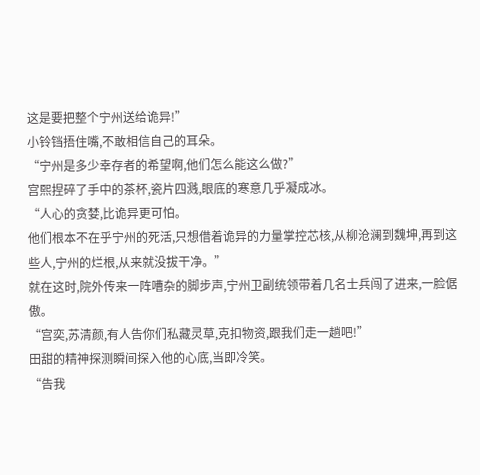这是要把整个宁州送给诡异!”
小铃铛捂住嘴,不敢相信自己的耳朵。
“宁州是多少幸存者的希望啊,他们怎么能这么做?”
宫熙捏碎了手中的茶杯,瓷片四溅,眼底的寒意几乎凝成冰。
“人心的贪婪,比诡异更可怕。
他们根本不在乎宁州的死活,只想借着诡异的力量掌控芯核,从柳沧澜到魏坤,再到这些人,宁州的烂根,从来就没拔干净。”
就在这时,院外传来一阵嘈杂的脚步声,宁州卫副统领带着几名士兵闯了进来,一脸倨傲。
“宫奕,苏清颜,有人告你们私藏灵草,克扣物资,跟我们走一趟吧!”
田甜的精神探测瞬间探入他的心底,当即冷笑。
“告我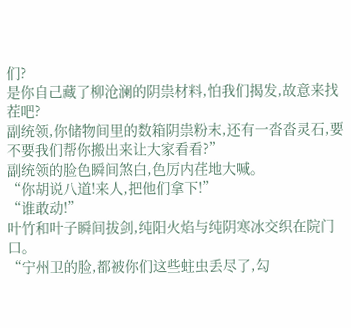们?
是你自己藏了柳沧澜的阴祟材料,怕我们揭发,故意来找茬吧?
副统领,你储物间里的数箱阴祟粉末,还有一沓沓灵石,要不要我们帮你搬出来让大家看看?”
副统领的脸色瞬间煞白,色厉内荏地大喊。
“你胡说八道!来人,把他们拿下!”
“谁敢动!”
叶竹和叶子瞬间拔剑,纯阳火焰与纯阴寒冰交织在院门口。
“宁州卫的脸,都被你们这些蛀虫丢尽了,勾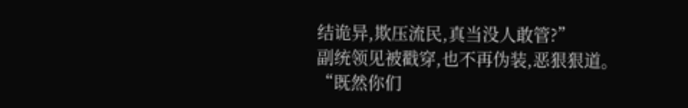结诡异,欺压流民,真当没人敢管?”
副统领见被戳穿,也不再伪装,恶狠狠道。
“既然你们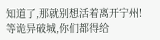知道了,那就别想活着离开宁州!
等诡异破城,你们都得给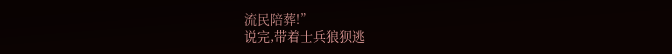流民陪葬!”
说完,带着士兵狼狈逃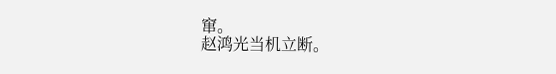窜。
赵鸿光当机立断。